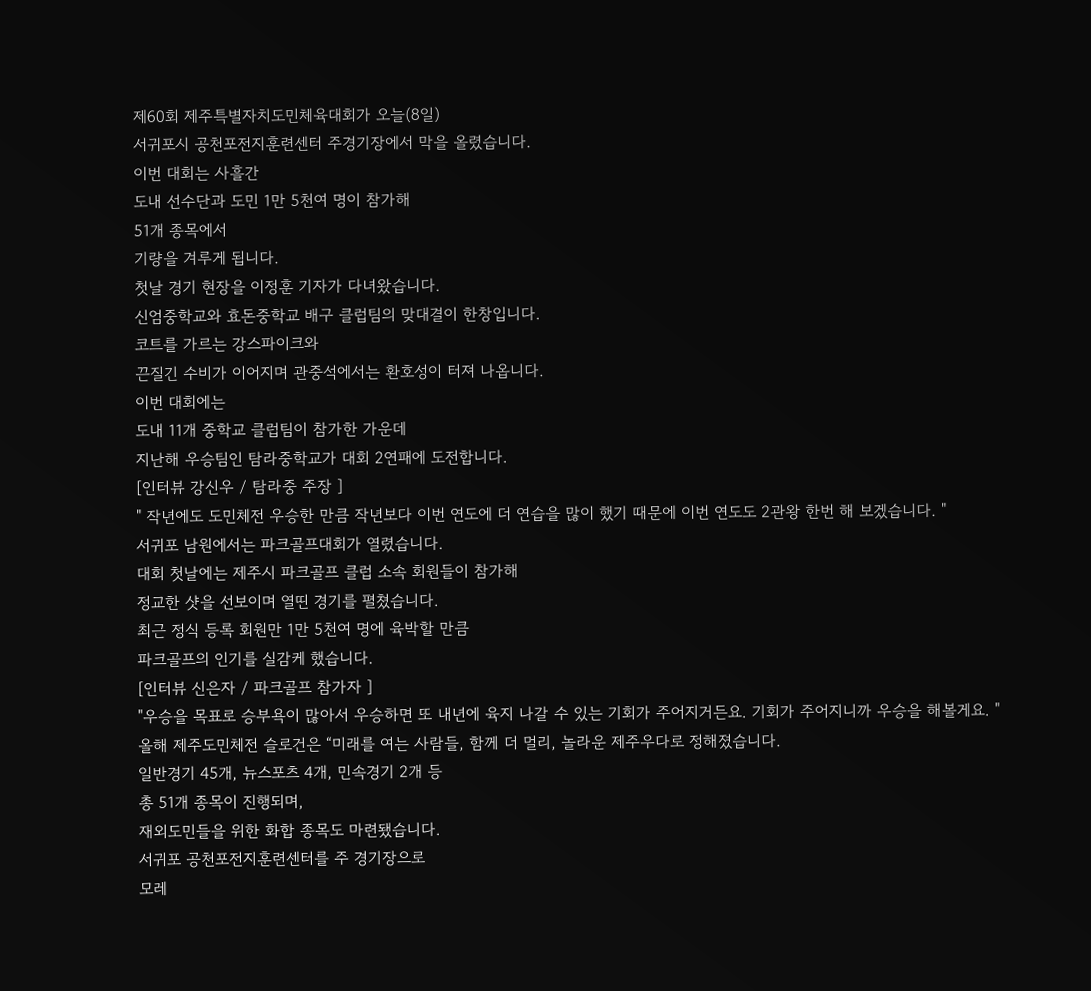제60회 제주특별자치도민체육대회가 오늘(8일)
서귀포시 공천포전지훈련센터 주경기장에서 막을 올렸습니다.
이번 대회는 사흘간
도내 선수단과 도민 1만 5천여 명이 참가해
51개 종목에서
기량을 겨루게 됩니다.
첫날 경기 현장을 이정훈 기자가 다녀왔습니다.
신엄중학교와 효돈중학교 배구 클럽팀의 맞대결이 한창입니다.
코트를 가르는 강스파이크와
끈질긴 수비가 이어지며 관중석에서는 환호성이 터져 나옵니다.
이번 대회에는
도내 11개 중학교 클럽팀이 참가한 가운데
지난해 우승팀인 탐라중학교가 대회 2연패에 도전합니다.
[인터뷰 강신우 / 탐라중 주장 ]
" 작년에도 도민체전 우승한 만큼 작년보다 이번 연도에 더 연습을 많이 했기 때문에 이번 연도도 2관왕 한번 해 보겠습니다. "
서귀포 남원에서는 파크골프대회가 열렸습니다.
대회 첫날에는 제주시 파크골프 클럽 소속 회원들이 참가해
정교한 샷을 선보이며 열띤 경기를 펼쳤습니다.
최근 정식 등록 회원만 1만 5천여 명에 육박할 만큼
파크골프의 인기를 실감케 했습니다.
[인터뷰 신은자 / 파크골프 참가자 ]
"우승을 목표로 승부욕이 많아서 우승하면 또 내년에 육지 나갈 수 있는 기회가 주어지거든요. 기회가 주어지니까 우승을 해볼게요. "
올해 제주도민체전 슬로건은 “미래를 여는 사람들, 함께 더 멀리, 놀라운 제주우다로 정해졌습니다.
일반경기 45개, 뉴스포츠 4개, 민속경기 2개 등
총 51개 종목이 진행되며,
재외도민들을 위한 화합 종목도 마련됐습니다.
서귀포 공천포전지훈련센터를 주 경기장으로
모레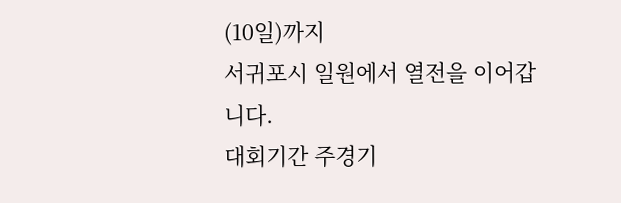(10일)까지
서귀포시 일원에서 열전을 이어갑니다.
대회기간 주경기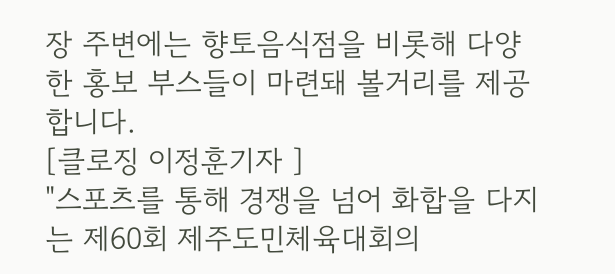장 주변에는 향토음식점을 비롯해 다양한 홍보 부스들이 마련돼 볼거리를 제공합니다.
[클로징 이정훈기자 ]
"스포츠를 통해 경쟁을 넘어 화합을 다지는 제60회 제주도민체육대회의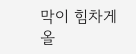막이 힘차게 올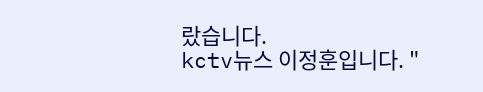랐습니다.
kctv뉴스 이정훈입니다. "